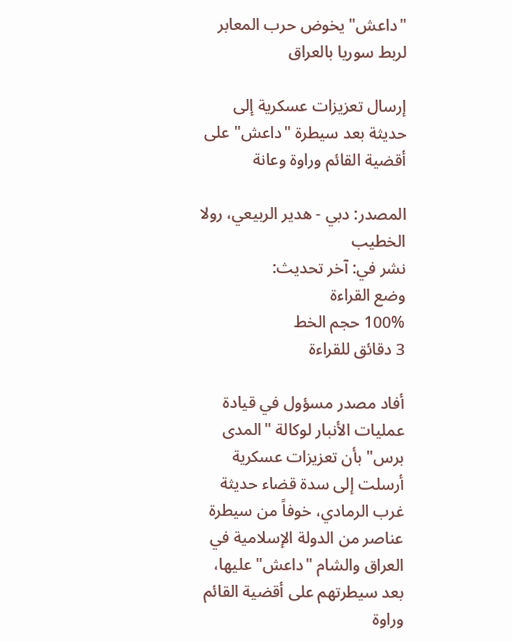"داعش" يخوض حرب المعابر لربط سوريا بالعراق

إرسال تعزيزات عسكرية إلى حديثة بعد سيطرة "داعش" على أقضية القائم وراوة وعانة

المصدر: دبي - هدير الربيعي، رولا الخطيب
نشر في: آخر تحديث:
وضع القراءة
100% حجم الخط
3 دقائق للقراءة

أفاد مصدر مسؤول في قيادة عمليات الأنبار لوكالة "المدى برس" بأن تعزيزات عسكرية أرسلت إلى سدة قضاء حديثة غرب الرمادي، خوفاً من سيطرة عناصر من الدولة الإسلامية في العراق والشام "داعش" عليها، بعد سيطرتهم على أقضية القائم وراوة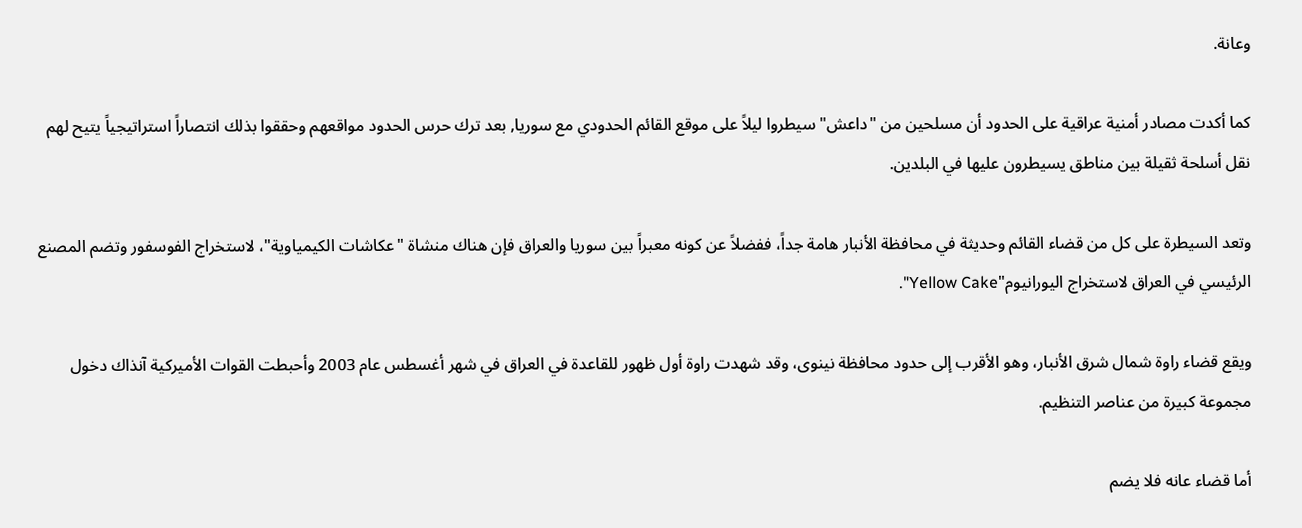وعانة.

كما أكدت مصادر أمنية عراقية على الحدود أن مسلحين من "داعش" سيطروا ليلاً على موقع القائم الحدودي مع سوريا, بعد ترك حرس الحدود مواقعهم وحققوا بذلك انتصاراً استراتيجياً يتيح لهم نقل أسلحة ثقيلة بين مناطق يسيطرون عليها في البلدين.

وتعد السيطرة على كل من قضاء القائم وحديثة في محافظة الأنبار هامة جداً، ففضلاً عن كونه معبراً بين سوريا والعراق فإن هناك منشاة "عكاشات الكيمياوية"، لاستخراج الفوسفور وتضم المصنع الرئيسي في العراق لاستخراج اليورانيوم"Yellow Cake".

ويقع قضاء راوة شمال شرق الأنبار، وهو الأقرب إلى حدود محافظة نينوى، وقد شهدت راوة أول ظهور للقاعدة في العراق في شهر أغسطس عام 2003 وأحبطت القوات الأميركية آنذاك دخول مجموعة كبيرة من عناصر التنظيم.

أما قضاء عانه فلا يضم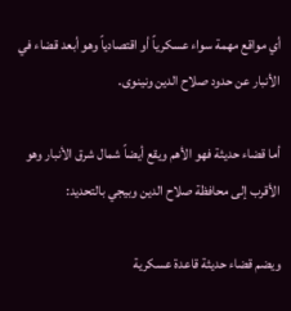أي مواقع مهمة سواء عسكرياً أو اقتصادياً وهو أبعد قضاء في الأنبار عن حدود صلاح الدين ونينوى.

أما قضاء حديثة فهو الأهم ويقع أيضاً شمال شرق الأنبار وهو الأقرب إلى محافظة صلاح الدين وبيجي بالتحديد:

ويضم قضاء حديثة قاعدة عسكرية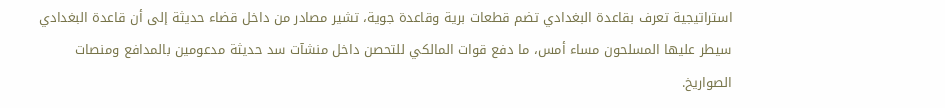استراتيجية تعرف بقاعدة البغدادي تضم قطعات برية وقاعدة جوية، تشير مصادر من داخل قضاء حديثة إلى أن قاعدة البغدادي سيطر عليها المسلحون مساء أمس، ما دفع قوات المالكي للتحصن داخل منشآت سد حديثة مدعومين بالمدافع ومنصات الصواريخ.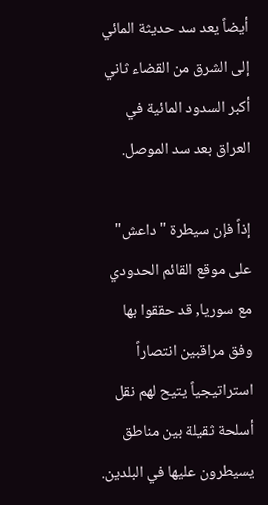أيضاً يعد سد حديثة المائي إلى الشرق من القضاء ثاني أكبر السدود المائية في العراق بعد سد الموصل.

إذاً فإن سيطرة "داعش" على موقع القائم الحدودي مع سوريا, قد حققوا بها وفق مراقبين انتصاراً استراتيجياً يتيح لهم نقل أسلحة ثقيلة بين مناطق يسيطرون عليها في البلدين.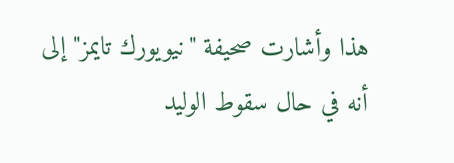هذا وأشارت صحيفة "نيويورك تايمز" إلى أنه في حال سقوط الوليد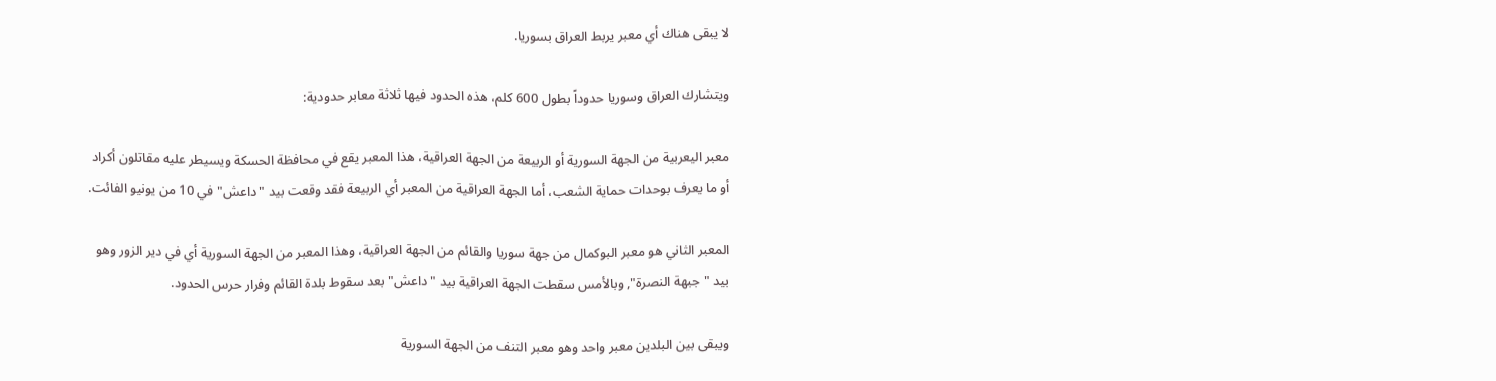لا يبقى هناك أي معبر يربط العراق بسوريا.

ويتشارك العراق وسوريا حدوداً بطول 600 كلم، هذه الحدود فيها ثلاثة معابر حدودية:

معبر اليعربية من الجهة السورية أو الربيعة من الجهة العراقية، هذا المعبر يقع في محافظة الحسكة ويسيطر عليه مقاتلون أكراد أو ما يعرف بوحدات حماية الشعب، أما الجهة العراقية من المعبر أي الربيعة فقد وقعت بيد "داعش" في 10 من يونيو الفائت.

المعبر الثاني هو معبر البوكمال من جهة سوريا والقائم من الجهة العراقية، وهذا المعبر من الجهة السورية أي في دير الزور وهو بيد "جبهة النصرة", وبالأمس سقطت الجهة العراقية بيد "داعش" بعد سقوط بلدة القائم وفرار حرس الحدود.

ويبقى بين البلدين معبر واحد وهو معبر التنف من الجهة السورية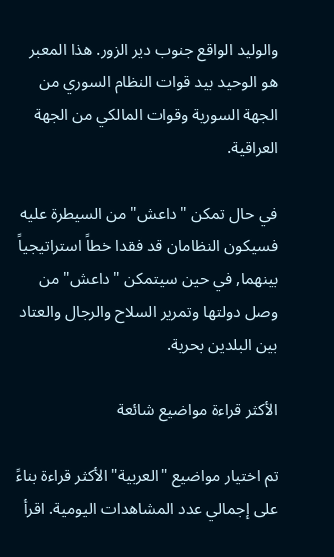والوليد الواقع جنوب دير الزور. هذا المعبر هو الوحيد بيد قوات النظام السوري من الجهة السورية وقوات المالكي من الجهة العراقية.

في حال تمكن "داعش" من السيطرة عليه فسيكون النظامان قد فقدا خطاً استراتيجياً بينهما, في حين سيتمكن "داعش" من وصل دولتها وتمرير السلاح والرجال والعتاد بين البلدين بحرية.

الأكثر قراءة مواضيع شائعة

تم اختيار مواضيع "العربية" الأكثر قراءة بناءً على إجمالي عدد المشاهدات اليومية. اقرأ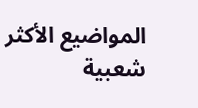المواضيع الأكثر شعبية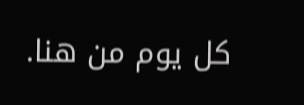كل يوم من هنا.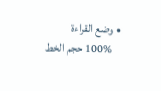• وضع القراءة
    100% حجم الخط